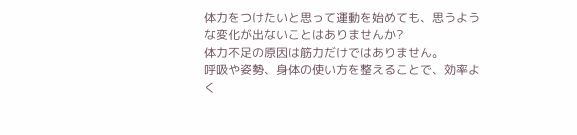体力をつけたいと思って運動を始めても、思うような変化が出ないことはありませんか?
体力不足の原因は筋力だけではありません。
呼吸や姿勢、身体の使い方を整えることで、効率よく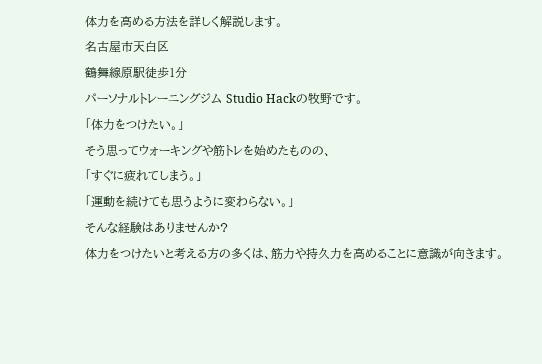体力を高める方法を詳しく解説します。
名古屋市天白区
鶴舞線原駅徒歩1分
パーソナルトレーニングジム Studio Hackの牧野です。
「体力をつけたい。」
そう思ってウォーキングや筋トレを始めたものの、
「すぐに疲れてしまう。」
「運動を続けても思うように変わらない。」
そんな経験はありませんか?
体力をつけたいと考える方の多くは、筋力や持久力を高めることに意識が向きます。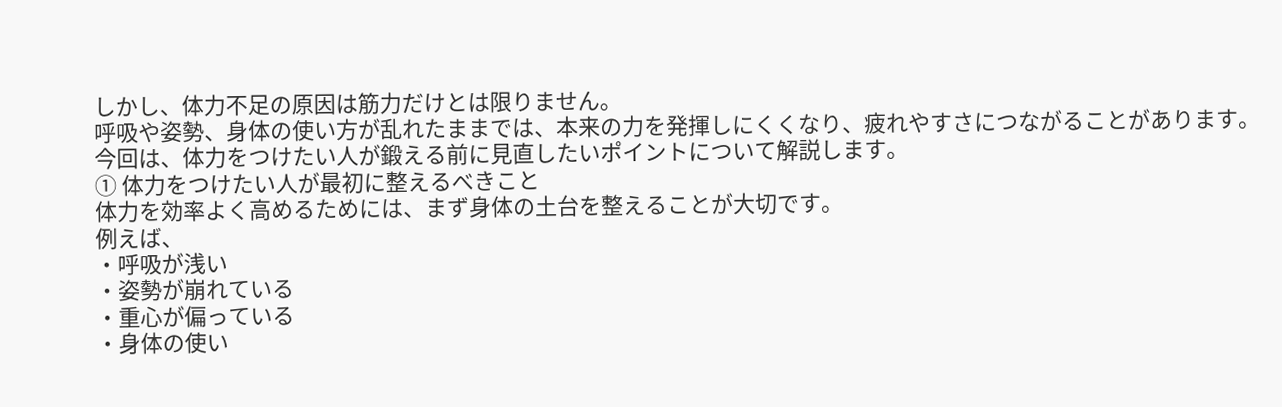しかし、体力不足の原因は筋力だけとは限りません。
呼吸や姿勢、身体の使い方が乱れたままでは、本来の力を発揮しにくくなり、疲れやすさにつながることがあります。
今回は、体力をつけたい人が鍛える前に見直したいポイントについて解説します。
① 体力をつけたい人が最初に整えるべきこと
体力を効率よく高めるためには、まず身体の土台を整えることが大切です。
例えば、
・呼吸が浅い
・姿勢が崩れている
・重心が偏っている
・身体の使い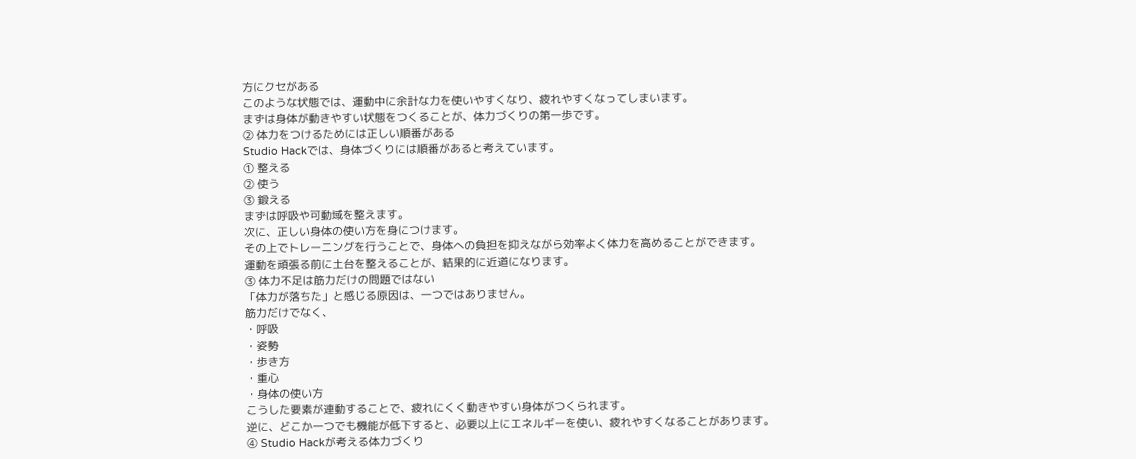方にクセがある
このような状態では、運動中に余計な力を使いやすくなり、疲れやすくなってしまいます。
まずは身体が動きやすい状態をつくることが、体力づくりの第一歩です。
② 体力をつけるためには正しい順番がある
Studio Hackでは、身体づくりには順番があると考えています。
① 整える
② 使う
③ 鍛える
まずは呼吸や可動域を整えます。
次に、正しい身体の使い方を身につけます。
その上でトレーニングを行うことで、身体への負担を抑えながら効率よく体力を高めることができます。
運動を頑張る前に土台を整えることが、結果的に近道になります。
③ 体力不足は筋力だけの問題ではない
「体力が落ちた」と感じる原因は、一つではありません。
筋力だけでなく、
・呼吸
・姿勢
・歩き方
・重心
・身体の使い方
こうした要素が連動することで、疲れにくく動きやすい身体がつくられます。
逆に、どこか一つでも機能が低下すると、必要以上にエネルギーを使い、疲れやすくなることがあります。
④ Studio Hackが考える体力づくり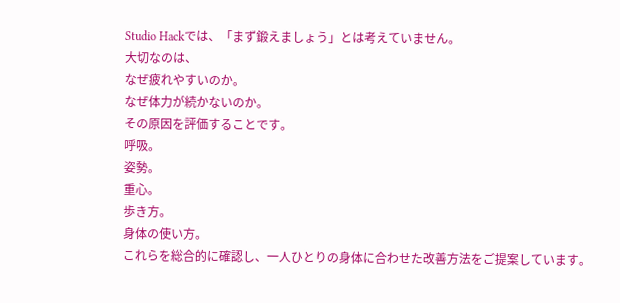Studio Hackでは、「まず鍛えましょう」とは考えていません。
大切なのは、
なぜ疲れやすいのか。
なぜ体力が続かないのか。
その原因を評価することです。
呼吸。
姿勢。
重心。
歩き方。
身体の使い方。
これらを総合的に確認し、一人ひとりの身体に合わせた改善方法をご提案しています。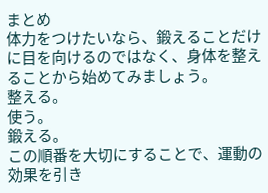まとめ
体力をつけたいなら、鍛えることだけに目を向けるのではなく、身体を整えることから始めてみましょう。
整える。
使う。
鍛える。
この順番を大切にすることで、運動の効果を引き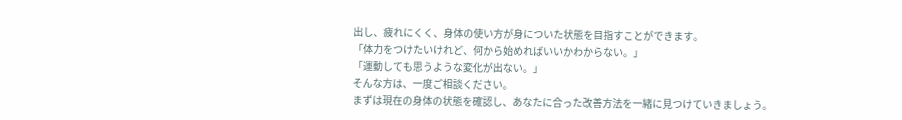出し、疲れにくく、身体の使い方が身についた状態を目指すことができます。
「体力をつけたいけれど、何から始めればいいかわからない。」
「運動しても思うような変化が出ない。」
そんな方は、一度ご相談ください。
まずは現在の身体の状態を確認し、あなたに合った改善方法を一緒に見つけていきましょう。